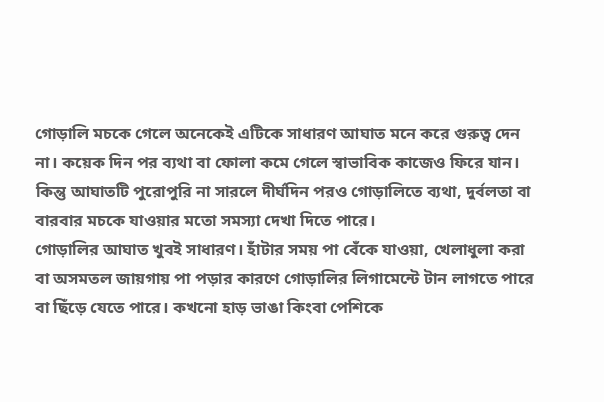গোড়ালি মচকে গেলে অনেকেই এটিকে সাধারণ আঘাত মনে করে গুরুত্ব দেন না। কয়েক দিন পর ব্যথা বা ফোলা কমে গেলে স্বাভাবিক কাজেও ফিরে যান। কিন্তু আঘাতটি পুরোপুরি না সারলে দীর্ঘদিন পরও গোড়ালিতে ব্যথা, দুর্বলতা বা বারবার মচকে যাওয়ার মতো সমস্যা দেখা দিতে পারে।
গোড়ালির আঘাত খুবই সাধারণ। হাঁটার সময় পা বেঁকে যাওয়া, খেলাধুলা করা বা অসমতল জায়গায় পা পড়ার কারণে গোড়ালির লিগামেন্টে টান লাগতে পারে বা ছিঁড়ে যেতে পারে। কখনো হাড় ভাঙা কিংবা পেশিকে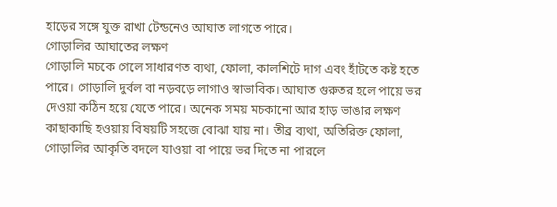হাড়ের সঙ্গে যুক্ত রাখা টেন্ডনেও আঘাত লাগতে পারে।
গোড়ালির আঘাতের লক্ষণ
গোড়ালি মচকে গেলে সাধারণত ব্যথা, ফোলা, কালশিটে দাগ এবং হাঁটতে কষ্ট হতে পারে। গোড়ালি দুর্বল বা নড়বড়ে লাগাও স্বাভাবিক। আঘাত গুরুতর হলে পায়ে ভর দেওয়া কঠিন হয়ে যেতে পারে। অনেক সময় মচকানো আর হাড় ভাঙার লক্ষণ কাছাকাছি হওয়ায় বিষয়টি সহজে বোঝা যায় না। তীব্র ব্যথা, অতিরিক্ত ফোলা, গোড়ালির আকৃতি বদলে যাওয়া বা পায়ে ভর দিতে না পারলে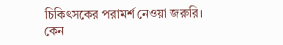চিকিৎসকের পরামর্শ নেওয়া জরুরি।
কেন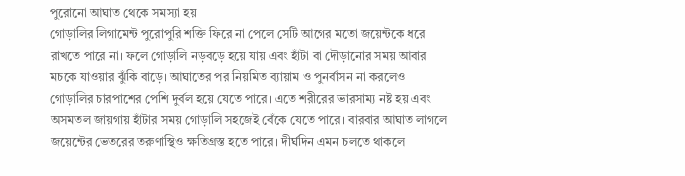পুরোনো আঘাত থেকে সমস্যা হয়
গোড়ালির লিগামেন্ট পুরোপুরি শক্তি ফিরে না পেলে সেটি আগের মতো জয়েন্টকে ধরে রাখতে পারে না। ফলে গোড়ালি নড়বড়ে হয়ে যায় এবং হাঁটা বা দৌড়ানোর সময় আবার মচকে যাওয়ার ঝুঁকি বাড়ে। আঘাতের পর নিয়মিত ব্যায়াম ও পুনর্বাসন না করলেও গোড়ালির চারপাশের পেশি দুর্বল হয়ে যেতে পারে। এতে শরীরের ভারসাম্য নষ্ট হয় এবং অসমতল জায়গায় হাঁটার সময় গোড়ালি সহজেই বেঁকে যেতে পারে। বারবার আঘাত লাগলে জয়েন্টের ভেতরের তরুণাস্থিও ক্ষতিগ্রস্ত হতে পারে। দীর্ঘদিন এমন চলতে থাকলে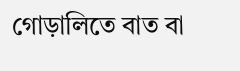গোড়ালিতে বাত বা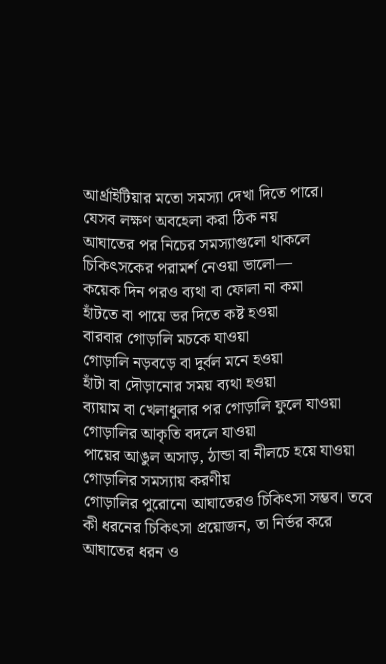আর্থ্রাইটিয়ার মতো সমস্যা দেখা দিতে পারে।
যেসব লক্ষণ অবহেলা করা ঠিক নয়
আঘাতের পর নিচের সমস্যাগুলো থাকলে চিকিৎসকের পরামর্শ নেওয়া ভালো—
কয়েক দিন পরও ব্যথা বা ফোলা না কমা
হাঁটতে বা পায়ে ভর দিতে কষ্ট হওয়া
বারবার গোড়ালি মচকে যাওয়া
গোড়ালি নড়বড়ে বা দুর্বল মনে হওয়া
হাঁটা বা দৌড়ানোর সময় ব্যথা হওয়া
ব্যায়াম বা খেলাধুলার পর গোড়ালি ফুলে যাওয়া
গোড়ালির আকৃতি বদলে যাওয়া
পায়ের আঙুল অসাড়, ঠান্ডা বা নীলচে হয়ে যাওয়া
গোড়ালির সমস্যায় করণীয়
গোড়ালির পুরোনো আঘাতেরও চিকিৎসা সম্ভব। তবে কী ধরনের চিকিৎসা প্রয়োজন, তা নির্ভর করে আঘাতের ধরন ও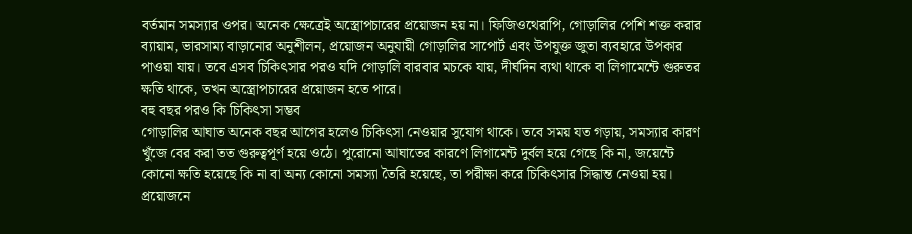বর্তমান সমস্যার ওপর। অনেক ক্ষেত্রেই অস্ত্রোপচারের প্রয়োজন হয় না। ফিজিওথেরাপি, গোড়ালির পেশি শক্ত করার ব্যায়াম, ভারসাম্য বাড়ানোর অনুশীলন, প্রয়োজন অনুযায়ী গোড়ালির সাপোর্ট এবং উপযুক্ত জুতা ব্যবহারে উপকার পাওয়া যায়। তবে এসব চিকিৎসার পরও যদি গোড়ালি বারবার মচকে যায়, দীর্ঘদিন ব্যথা থাকে বা লিগামেন্টে গুরুতর ক্ষতি থাকে, তখন অস্ত্রোপচারের প্রয়োজন হতে পারে।
বহু বছর পরও কি চিকিৎসা সম্ভব
গোড়ালির আঘাত অনেক বছর আগের হলেও চিকিৎসা নেওয়ার সুযোগ থাকে। তবে সময় যত গড়ায়, সমস্যার কারণ খুঁজে বের করা তত গুরুত্বপূর্ণ হয়ে ওঠে। পুরোনো আঘাতের কারণে লিগামেন্ট দুর্বল হয়ে গেছে কি না, জয়েন্টে কোনো ক্ষতি হয়েছে কি না বা অন্য কোনো সমস্যা তৈরি হয়েছে, তা পরীক্ষা করে চিকিৎসার সিদ্ধান্ত নেওয়া হয়। প্রয়োজনে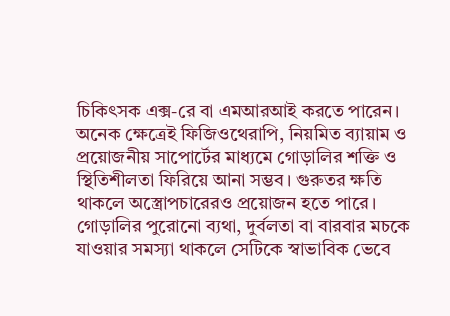চিকিৎসক এক্স-রে বা এমআরআই করতে পারেন। অনেক ক্ষেত্রেই ফিজিওথেরাপি, নিয়মিত ব্যায়াম ও প্রয়োজনীয় সাপোর্টের মাধ্যমে গোড়ালির শক্তি ও স্থিতিশীলতা ফিরিয়ে আনা সম্ভব। গুরুতর ক্ষতি থাকলে অস্ত্রোপচারেরও প্রয়োজন হতে পারে।
গোড়ালির পুরোনো ব্যথা, দুর্বলতা বা বারবার মচকে যাওয়ার সমস্যা থাকলে সেটিকে স্বাভাবিক ভেবে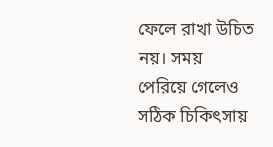ফেলে রাখা উচিত নয়। সময় পেরিয়ে গেলেও সঠিক চিকিৎসায়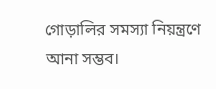গোড়ালির সমস্যা নিয়ন্ত্রণে আনা সম্ভব।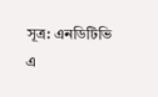সূত্র: এনডিটিভি
এ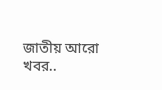জাতীয় আরো খবর..